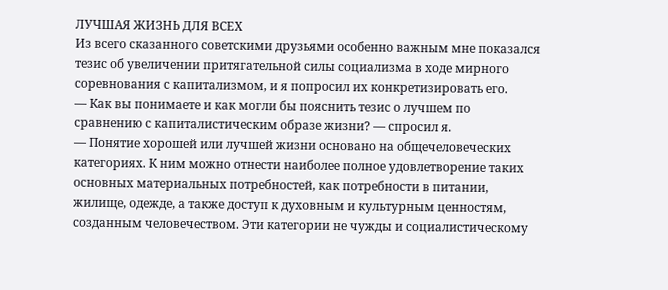ЛУЧШАЯ ЖИЗНЬ ДЛЯ ВСЕХ
Из всего сказанного советскими друзьями особенно важным мне показался тезис об увеличении притягательной силы социализма в ходе мирного соревнования с капитализмом, и я попросил их конкретизировать его.
— Как вы понимаете и как могли бы пояснить тезис о лучшем по сравнению с капиталистическим образе жизни? — спросил я.
— Понятие хорошей или лучшей жизни основано на общечеловеческих категориях. К ним можно отнести наиболее полное удовлетворение таких основных материальных потребностей, как потребности в питании, жилище, одежде, а также доступ к духовным и культурным ценностям, созданным человечеством. Эти категории не чужды и социалистическому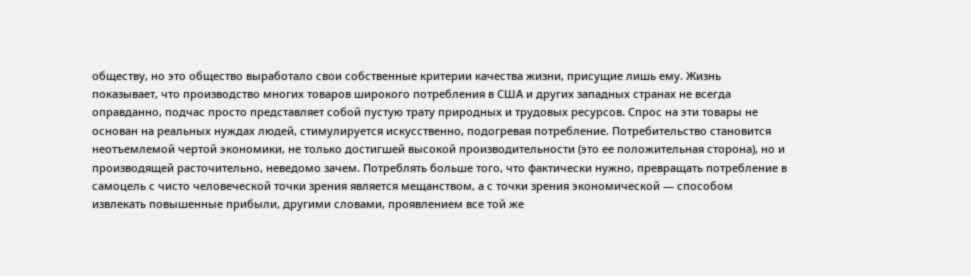обществу, но это общество выработало свои собственные критерии качества жизни, присущие лишь ему. Жизнь показывает, что производство многих товаров широкого потребления в США и других западных странах не всегда оправданно, подчас просто представляет собой пустую трату природных и трудовых ресурсов. Спрос на эти товары не основан на реальных нуждах людей, стимулируется искусственно, подогревая потребление. Потребительство становится неотъемлемой чертой экономики, не только достигшей высокой производительности (это ее положительная сторона), но и производящей расточительно, неведомо зачем. Потреблять больше того, что фактически нужно, превращать потребление в самоцель с чисто человеческой точки зрения является мещанством, а с точки зрения экономической — способом извлекать повышенные прибыли, другими словами, проявлением все той же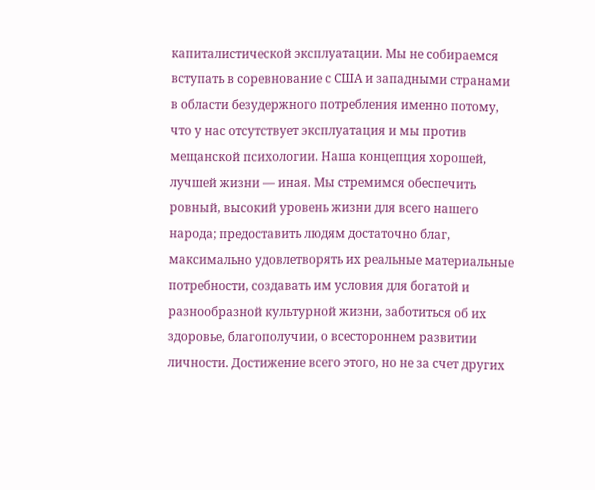капиталистической эксплуатации. Мы не собираемся вступать в соревнование с США и западными странами в области безудержного потребления именно потому, что у нас отсутствует эксплуатация и мы против мещанской психологии. Наша концепция хорошей, лучшей жизни — иная. Мы стремимся обеспечить ровный, высокий уровень жизни для всего нашего народа; предоставить людям достаточно благ, максимально удовлетворять их реальные материальные потребности, создавать им условия для богатой и разнообразной культурной жизни, заботиться об их здоровье, благополучии, о всестороннем развитии личности. Достижение всего этого, но не за счет других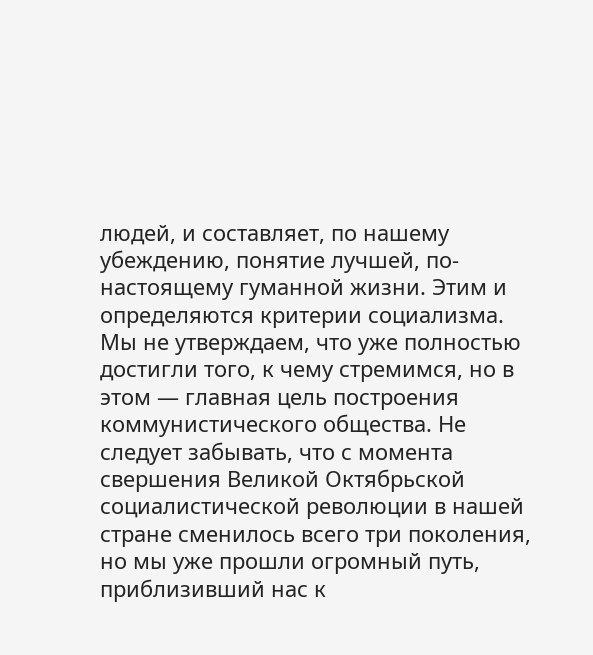людей, и составляет, по нашему убеждению, понятие лучшей, по-настоящему гуманной жизни. Этим и определяются критерии социализма. Мы не утверждаем, что уже полностью достигли того, к чему стремимся, но в этом — главная цель построения коммунистического общества. Не следует забывать, что с момента свершения Великой Октябрьской социалистической революции в нашей стране сменилось всего три поколения, но мы уже прошли огромный путь, приблизивший нас к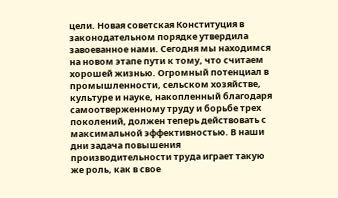цели. Новая советская Конституция в законодательном порядке утвердила завоеванное нами. Сегодня мы находимся на новом этапе пути к тому, что считаем хорошей жизнью. Огромный потенциал в промышленности, сельском хозяйстве, культуре и науке, накопленный благодаря самоотверженному труду и борьбе трех поколений, должен теперь действовать с максимальной эффективностью. В наши дни задача повышения производительности труда играет такую же роль, как в свое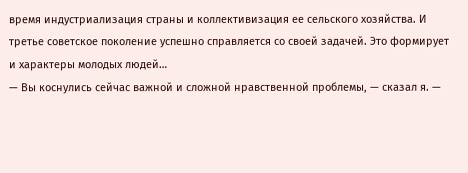время индустриализация страны и коллективизация ее сельского хозяйства. И третье советское поколение успешно справляется со своей задачей. Это формирует и характеры молодых людей…
— Вы коснулись сейчас важной и сложной нравственной проблемы, — сказал я. —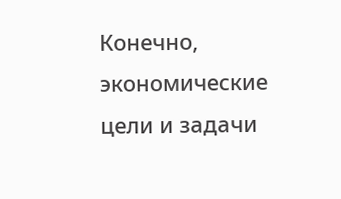Конечно, экономические цели и задачи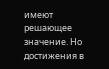имеют решающее значение. Но достижения в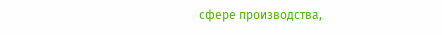сфере производства,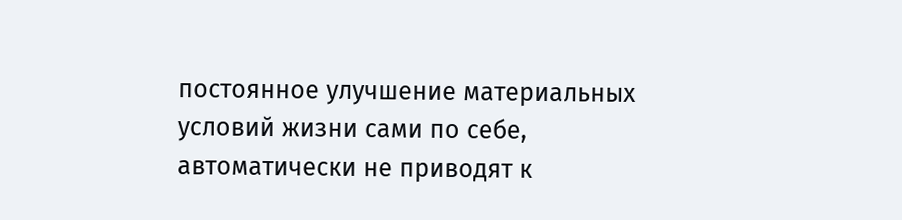постоянное улучшение материальных условий жизни сами по себе, автоматически не приводят к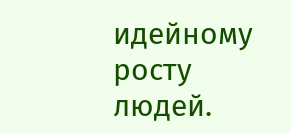идейному росту людей.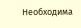Необходима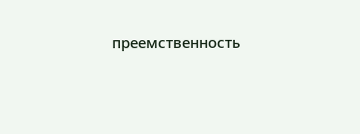преемственность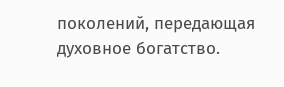поколений, передающая духовное богатство.